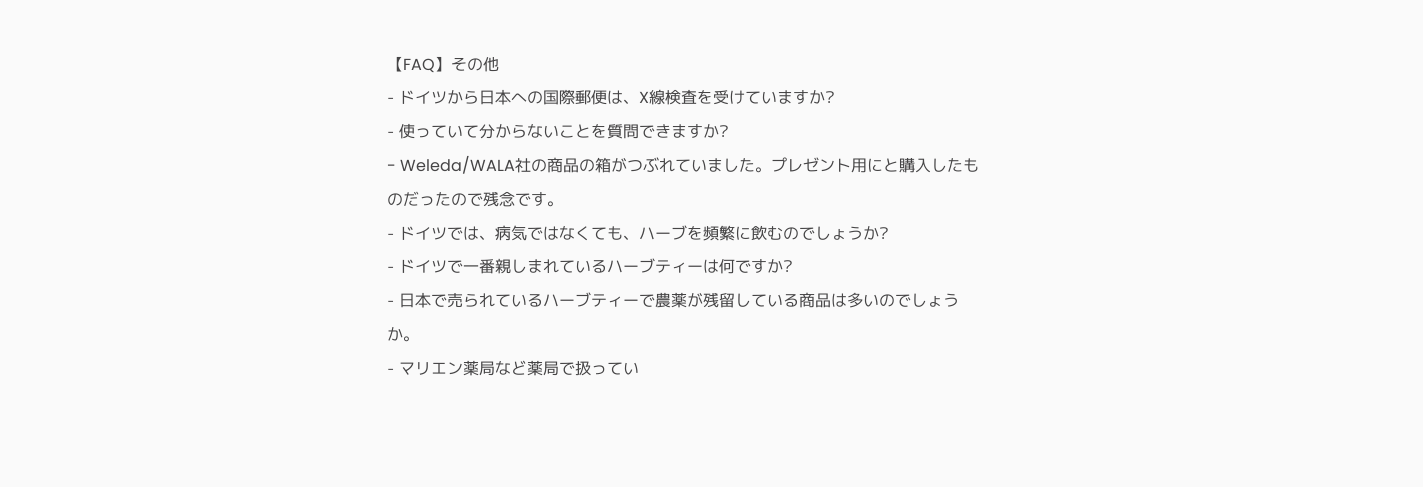【FAQ】その他
- ドイツから日本への国際郵便は、X線検査を受けていますか?
- 使っていて分からないことを質問できますか?
- Weleda/WALA社の商品の箱がつぶれていました。プレゼント用にと購入したものだったので残念です。
- ドイツでは、病気ではなくても、ハーブを頻繁に飲むのでしょうか?
- ドイツで一番親しまれているハーブティーは何ですか?
- 日本で売られているハーブティーで農薬が残留している商品は多いのでしょうか。
- マリエン薬局など薬局で扱ってい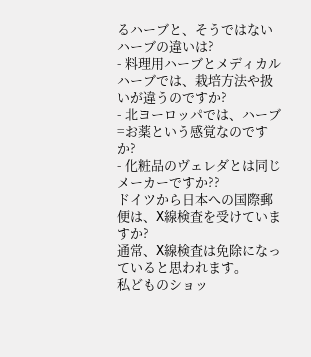るハーブと、そうではないハーブの違いは?
- 料理用ハーブとメディカルハーブでは、栽培方法や扱いが違うのですか?
- 北ヨーロッパでは、ハーブ=お薬という感覚なのですか?
- 化粧品のヴェレダとは同じメーカーですか??
ドイツから日本への国際郵便は、X線検査を受けていますか?
通常、X線検査は免除になっていると思われます。
私どものショッ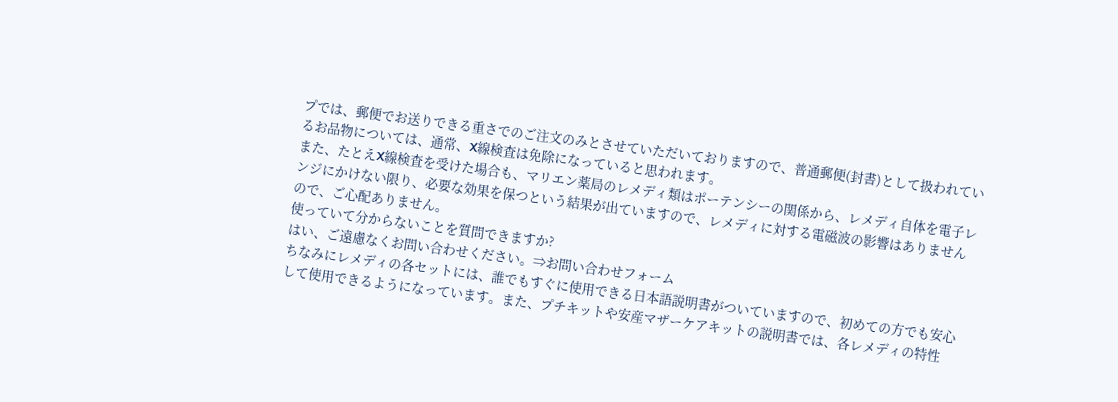プでは、郵便でお送りできる重さでのご注文のみとさせていただいておりますので、普通郵便(封書)として扱われているお品物については、通常、X線検査は免除になっていると思われます。
また、たとえX線検査を受けた場合も、マリエン薬局のレメディ類はポーテンシーの関係から、レメディ自体を電子レンジにかけない限り、必要な効果を保つという結果が出ていますので、レメディに対する電磁波の影響はありませんので、ご心配ありません。
使っていて分からないことを質問できますか?
はい、ご遠慮なくお問い合わせください。⇒お問い合わせフォーム
ちなみにレメディの各セットには、誰でもすぐに使用できる日本語説明書がついていますので、初めての方でも安心して使用できるようになっています。また、プチキットや安産マザーケアキットの説明書では、各レメディの特性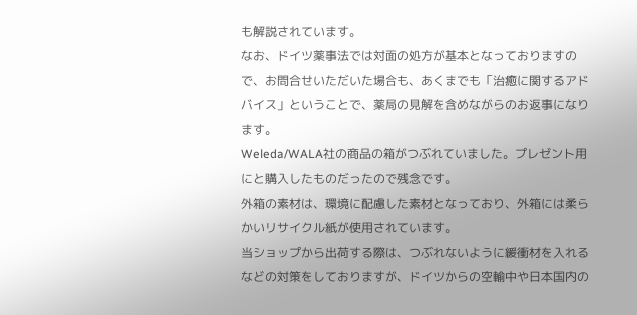も解説されています。
なお、ドイツ薬事法では対面の処方が基本となっておりますので、お問合せいただいた場合も、あくまでも「治癒に関するアドバイス」ということで、薬局の見解を含めながらのお返事になります。
Weleda/WALA社の商品の箱がつぶれていました。プレゼント用にと購入したものだったので残念です。
外箱の素材は、環境に配慮した素材となっており、外箱には柔らかいリサイクル紙が使用されています。
当ショップから出荷する際は、つぶれないように緩衝材を入れるなどの対策をしておりますが、ドイツからの空輸中や日本国内の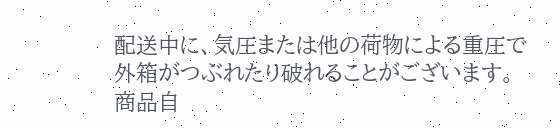配送中に、気圧または他の荷物による重圧で外箱がつぶれたり破れることがございます。
商品自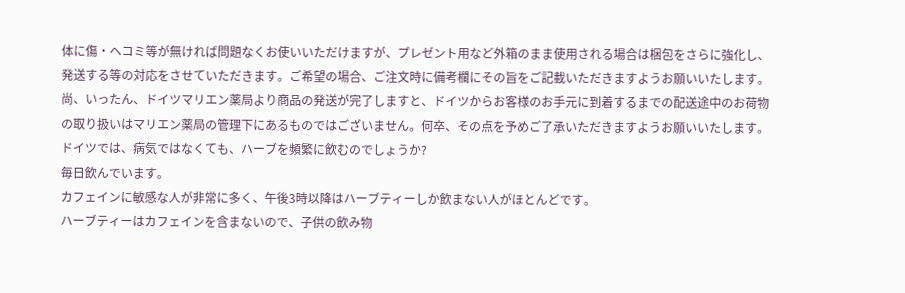体に傷・ヘコミ等が無ければ問題なくお使いいただけますが、プレゼント用など外箱のまま使用される場合は梱包をさらに強化し、発送する等の対応をさせていただきます。ご希望の場合、ご注文時に備考欄にその旨をご記載いただきますようお願いいたします。
尚、いったん、ドイツマリエン薬局より商品の発送が完了しますと、ドイツからお客様のお手元に到着するまでの配送途中のお荷物の取り扱いはマリエン薬局の管理下にあるものではございません。何卒、その点を予めご了承いただきますようお願いいたします。
ドイツでは、病気ではなくても、ハーブを頻繁に飲むのでしょうか?
毎日飲んでいます。
カフェインに敏感な人が非常に多く、午後3時以降はハーブティーしか飲まない人がほとんどです。
ハーブティーはカフェインを含まないので、子供の飲み物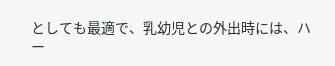としても最適で、乳幼児との外出時には、ハー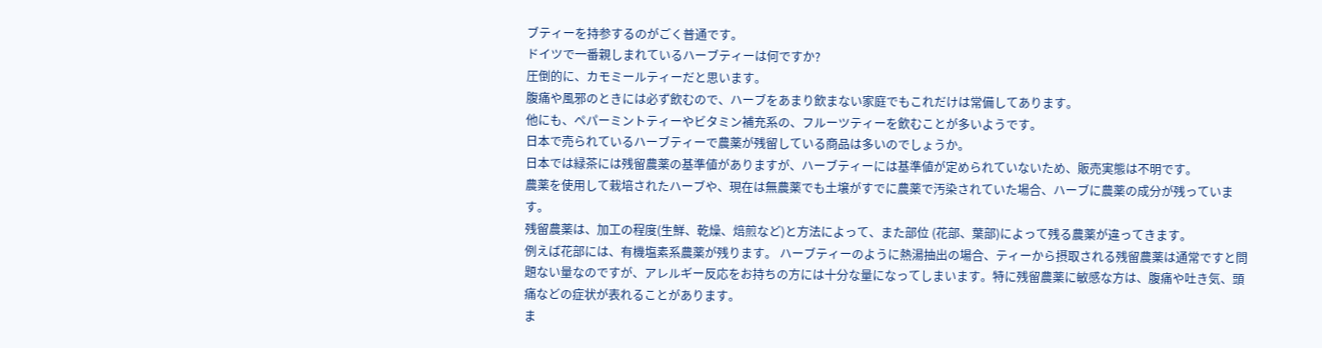ブティーを持参するのがごく普通です。
ドイツで一番親しまれているハーブティーは何ですか?
圧倒的に、カモミールティーだと思います。
腹痛や風邪のときには必ず飲むので、ハーブをあまり飲まない家庭でもこれだけは常備してあります。
他にも、ペパーミントティーやビタミン補充系の、フルーツティーを飲むことが多いようです。
日本で売られているハーブティーで農薬が残留している商品は多いのでしょうか。
日本では緑茶には残留農薬の基準値がありますが、ハーブティーには基準値が定められていないため、販売実態は不明です。
農薬を使用して栽培されたハーブや、現在は無農薬でも土壌がすでに農薬で汚染されていた場合、ハーブに農薬の成分が残っています。
残留農薬は、加工の程度(生鮮、乾燥、焙煎など)と方法によって、また部位 (花部、葉部)によって残る農薬が違ってきます。
例えば花部には、有機塩素系農薬が残ります。 ハーブティーのように熱湯抽出の場合、ティーから摂取される残留農薬は通常ですと問題ない量なのですが、アレルギー反応をお持ちの方には十分な量になってしまいます。特に残留農薬に敏感な方は、腹痛や吐き気、頭痛などの症状が表れることがあります。
ま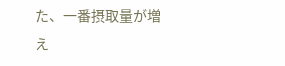た、一番摂取量が増え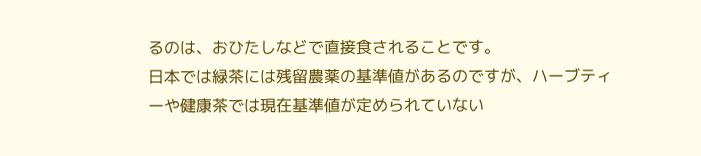るのは、おひたしなどで直接食されることです。
日本では緑茶には残留農薬の基準値があるのですが、ハーブティーや健康茶では現在基準値が定められていない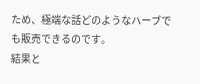ため、極端な話どのようなハーブでも販売できるのです。
結果と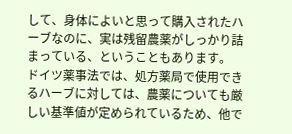して、身体によいと思って購入されたハーブなのに、実は残留農薬がしっかり詰まっている、ということもあります。
ドイツ薬事法では、処方薬局で使用できるハーブに対しては、農薬についても厳しい基準値が定められているため、他で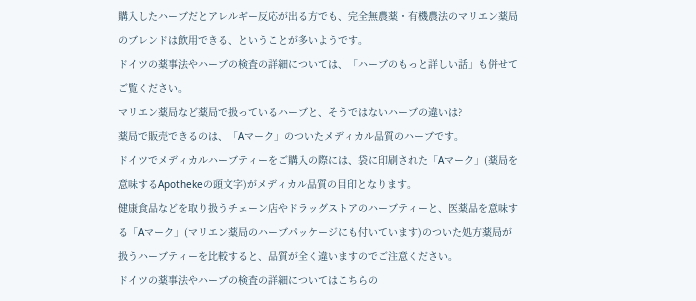購入したハーブだとアレルギー反応が出る方でも、完全無農薬・有機農法のマリエン薬局のブレンドは飲用できる、ということが多いようです。
ドイツの薬事法やハーブの検査の詳細については、「ハーブのもっと詳しい話」も併せてご覧ください。
マリエン薬局など薬局で扱っているハーブと、そうではないハーブの違いは?
薬局で販売できるのは、「Aマーク」のついたメディカル品質のハーブです。
ドイツでメディカルハーブティーをご購入の際には、袋に印刷された「Aマーク」(薬局を意味するApothekeの頭文字)がメディカル品質の目印となります。
健康食品などを取り扱うチェーン店やドラッグストアのハーブティーと、医薬品を意味する「Aマーク」(マリエン薬局のハーブパッケージにも付いています)のついた処方薬局が扱うハーブティーを比較すると、品質が全く違いますのでご注意ください。
ドイツの薬事法やハーブの検査の詳細についてはこちらの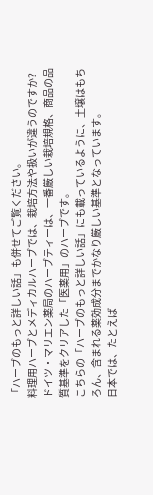「ハーブのもっと詳しい話」も併せてご覧ください。
料理用ハーブとメディカルハーブでは、栽培方法や扱いが違うのですか?
ドイツ・マリエン薬局のハーブティーは、一番厳しい栽培規格、商品の品質基準をクリアした「医薬用」のハーブです。
こちらの「ハーブのもっと詳しい話」にも載っているように、土壌はもちろん、含まれる薬効成分までかなり厳しい基準となっています。
日本では、たとえば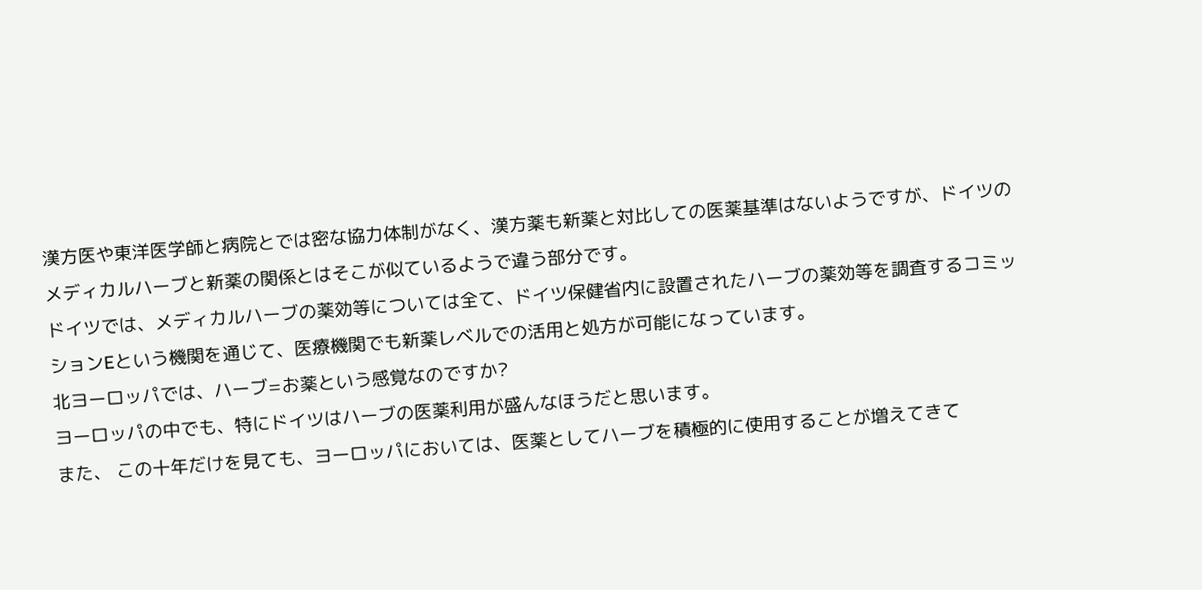漢方医や東洋医学師と病院とでは密な協力体制がなく、漢方薬も新薬と対比しての医薬基準はないようですが、ドイツのメディカルハーブと新薬の関係とはそこが似ているようで違う部分です。
ドイツでは、メディカルハーブの薬効等については全て、ドイツ保健省内に設置されたハーブの薬効等を調査するコミッションEという機関を通じて、医療機関でも新薬レベルでの活用と処方が可能になっています。
北ヨーロッパでは、ハーブ=お薬という感覚なのですか?
ヨーロッパの中でも、特にドイツはハーブの医薬利用が盛んなほうだと思います。
また、 この十年だけを見ても、ヨーロッパにおいては、医薬としてハーブを積極的に使用することが増えてきて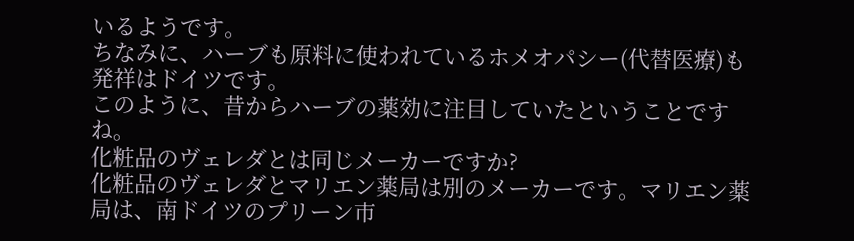いるようです。
ちなみに、ハーブも原料に使われているホメオパシー(代替医療)も発祥はドイツです。
このように、昔からハーブの薬効に注目していたということですね。
化粧品のヴェレダとは同じメーカーですか?
化粧品のヴェレダとマリエン薬局は別のメーカーです。マリエン薬局は、南ドイツのプリーン市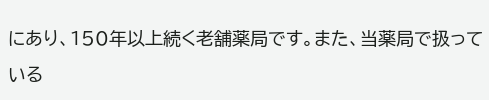にあり、150年以上続く老舗薬局です。また、当薬局で扱っている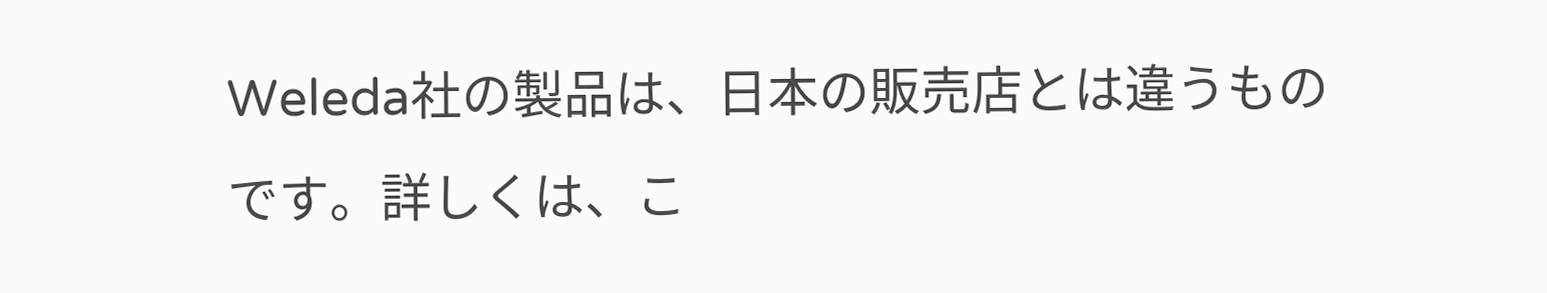Weleda社の製品は、日本の販売店とは違うものです。詳しくは、こ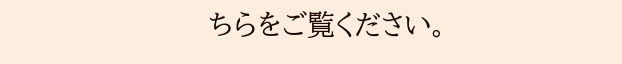ちらをご覧ください。